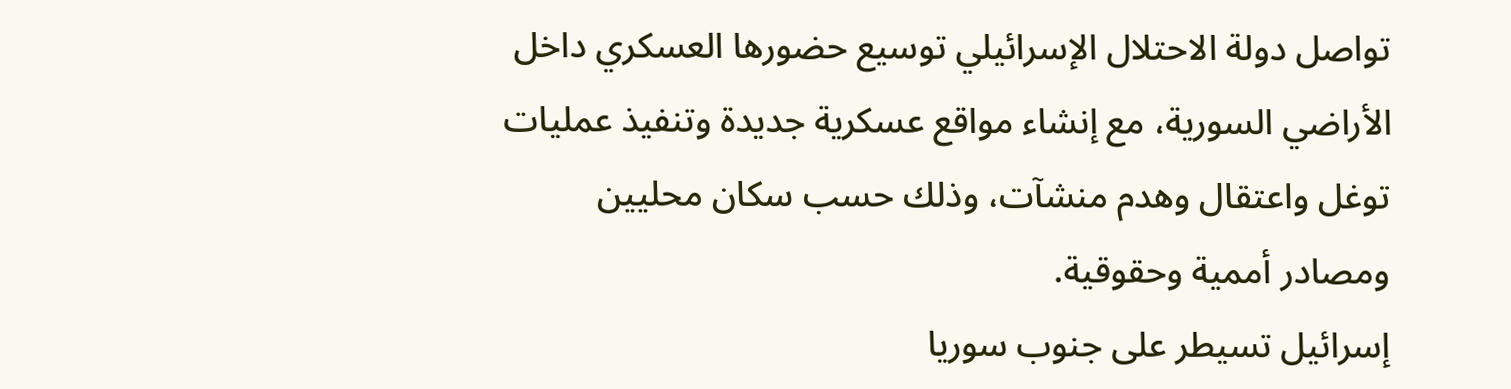تواصل دولة الاحتلال الإسرائيلي توسيع حضورها العسكري داخل الأراضي السورية، مع إنشاء مواقع عسكرية جديدة وتنفيذ عمليات توغل واعتقال وهدم منشآت، وذلك حسب سكان محليين ومصادر أممية وحقوقية.
إسرائيل تسيطر على جنوب سوريا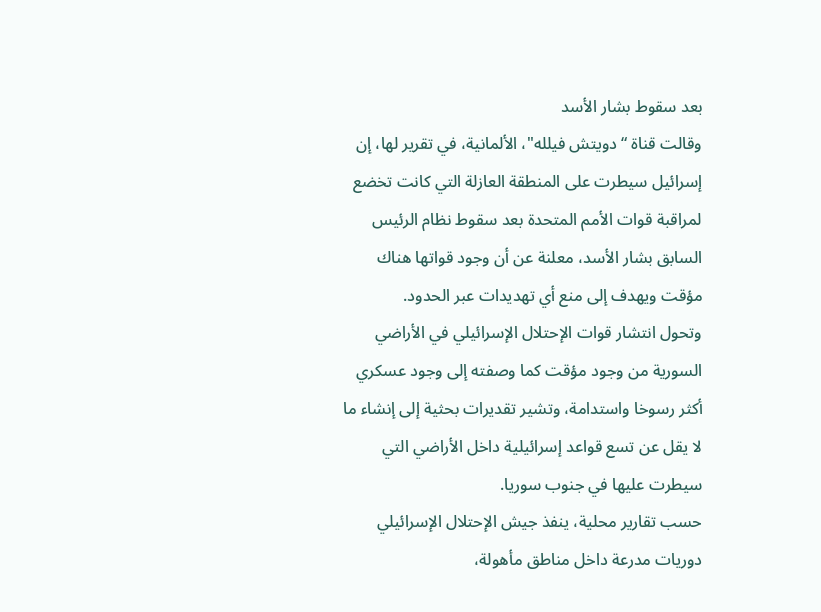بعد سقوط بشار الأسد
وقالت قناة “دويتش فيلله"، الألمانية، في تقرير لها، إن إسرائيل سيطرت على المنطقة العازلة التي كانت تخضع لمراقبة قوات الأمم المتحدة بعد سقوط نظام الرئيس السابق بشار الأسد، معلنة عن أن وجود قواتها هناك مؤقت ويهدف إلى منع أي تهديدات عبر الحدود.
وتحول انتشار قوات الإحتلال الإسرائيلي في الأراضي السورية من وجود مؤقت كما وصفته إلى وجود عسكري أكثر رسوخا واستدامة، وتشير تقديرات بحثية إلى إنشاء ما لا يقل عن تسع قواعد إسرائيلية داخل الأراضي التي سيطرت عليها في جنوب سوريا.
حسب تقارير محلية، ينفذ جيش الإحتلال الإسرائيلي دوريات مدرعة داخل مناطق مأهولة،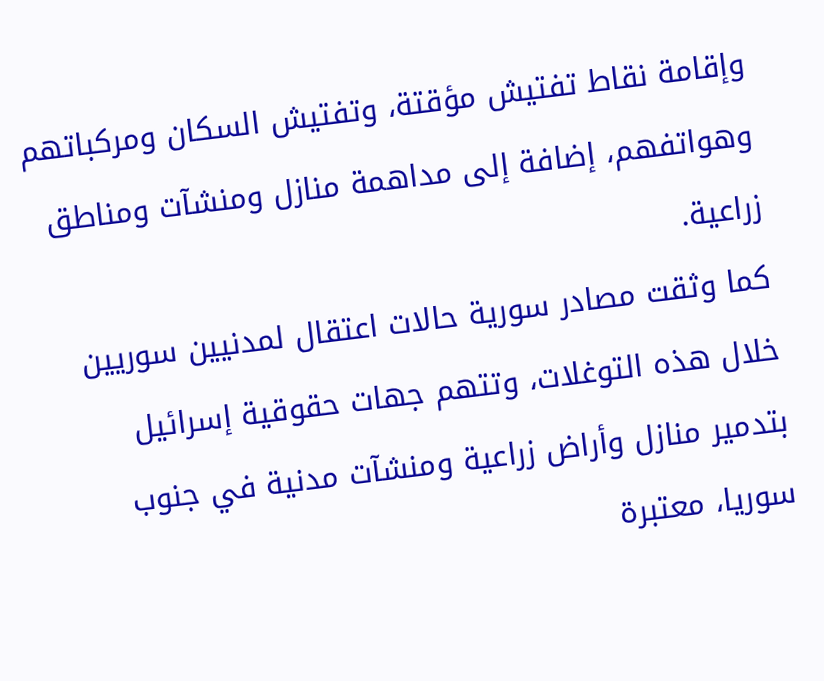وإقامة نقاط تفتيش مؤقتة، وتفتيش السكان ومركباتهم وهواتفهم، إضافة إلى مداهمة منازل ومنشآت ومناطق زراعية.
كما وثقت مصادر سورية حالات اعتقال لمدنيين سوريين خلال هذه التوغلات، وتتهم جهات حقوقية إسرائيل بتدمير منازل وأراض زراعية ومنشآت مدنية في جنوب سوريا، معتبرة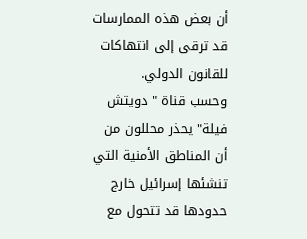أن بعض هذه الممارسات قد ترقى إلى انتهاكات للقانون الدولي.
وحسب قناة " دويتش فيلة" يحذر محللون من أن المناطق الأمنية التي تنشئها إسرائيل خارج حدودها قد تتحول مع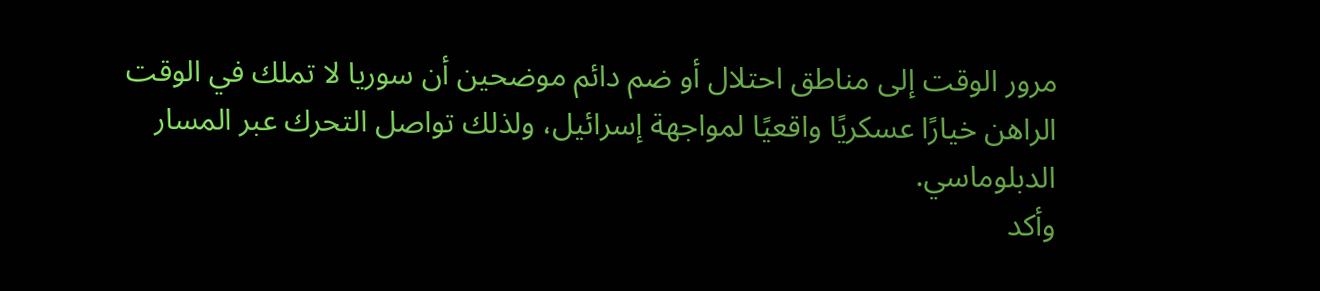مرور الوقت إلى مناطق احتلال أو ضم دائم موضحين أن سوريا لا تملك في الوقت الراهن خيارًا عسكريًا واقعيًا لمواجهة إسرائيل، ولذلك تواصل التحرك عبر المسار الدبلوماسي.
وأكد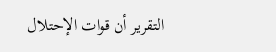التقرير أن قوات الإحتلال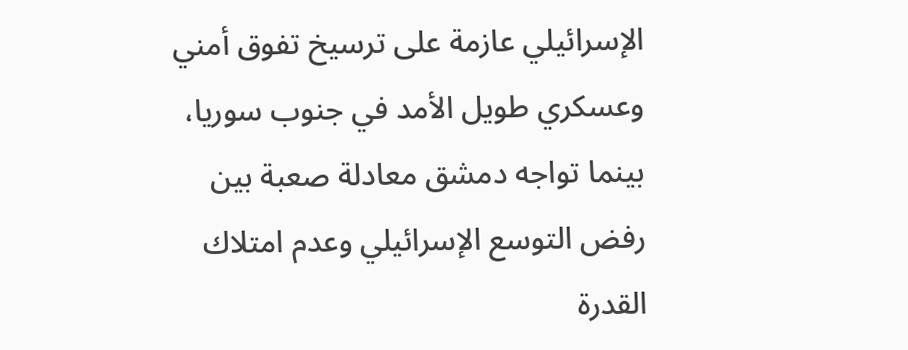الإسرائيلي عازمة على ترسيخ تفوق أمني وعسكري طويل الأمد في جنوب سوريا، بينما تواجه دمشق معادلة صعبة بين رفض التوسع الإسرائيلي وعدم امتلاك القدرة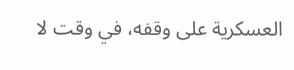العسكرية على وقفه، في وقت لا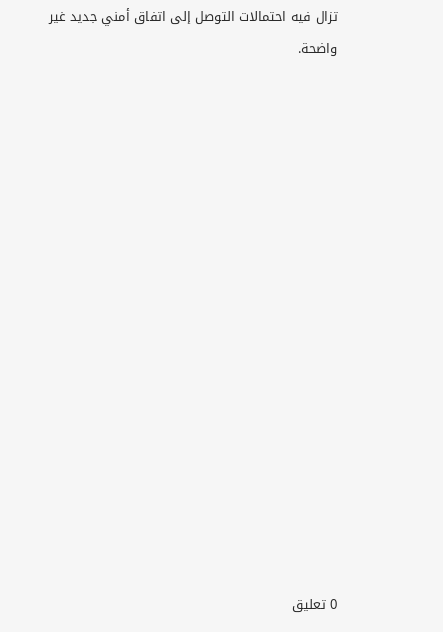تزال فيه احتمالات التوصل إلى اتفاق أمني جديد غير واضحة.
















0 تعليق